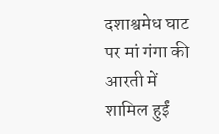दशाश्वमेध घाट पर मां गंगा की आरती में शामिल हुईं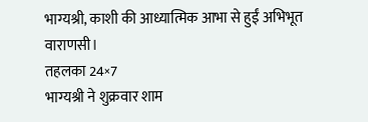भाग्यश्री, काशी की आध्यात्मिक आभा से हुईं अभिभूत
वाराणसी।
तहलका 24×7
भाग्यश्री ने शुक्रवार शाम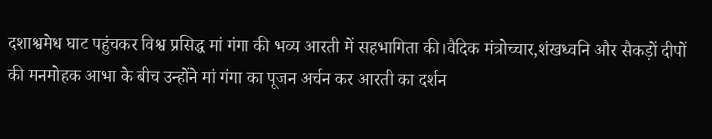दशाश्वमेध घाट पहुंचकर विश्व प्रसिद्ध मां गंगा की भव्य आरती में सहभागिता की।वैदिक मंत्रोच्चार,शंखध्वनि और सैकड़ों दीपों की मनमोहक आभा के बीच उन्होंने मां गंगा का पूजन अर्चन कर आरती का दर्शन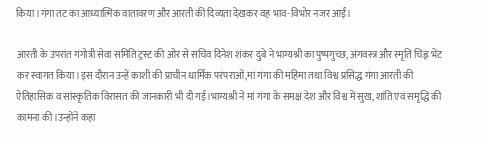किया।गंगा तट का आध्यात्मिक वातावरण और आरती की दिव्यता देखकर वह भाव-विभोर नजर आईं।

आरती के उपरांत गंगोत्री सेवा समिति ट्रस्ट की ओर से सचिव दिनेश शंकर दुबे ने भाग्यश्री का पुष्पगुच्छ, अंगवस्त्र और स्मृति चिह्न भेंट कर स्वागत किया।इस दौरान उन्हें काशी की प्राचीन धार्मिक परंपराओं,मां गंगा की महिमा तथा विश्व प्रसिद्ध गंगा आरती की ऐतिहासिक व सांस्कृतिक विरासत की जानकारी भी दी गई।भाग्यश्री ने मां गंगा के समक्ष देश और विश्व में सुख, शांति एवं समृद्धि की कामना की।उन्होंने कहा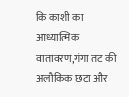कि काशी का आध्यात्मिक वातावरण,गंगा तट की अलौकिक छटा और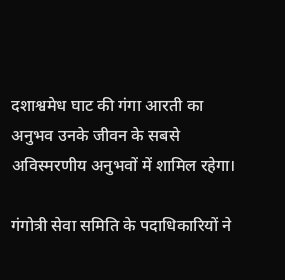दशाश्वमेध घाट की गंगा आरती का अनुभव उनके जीवन के सबसे अविस्मरणीय अनुभवों में शामिल रहेगा।

गंगोत्री सेवा समिति के पदाधिकारियों ने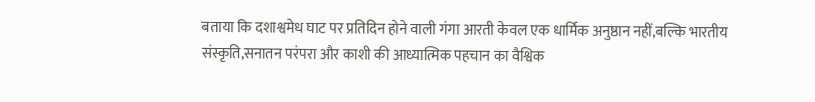बताया कि दशाश्वमेध घाट पर प्रतिदिन होने वाली गंगा आरती केवल एक धार्मिक अनुष्ठान नहीं,बल्कि भारतीय संस्कृति,सनातन परंपरा और काशी की आध्यात्मिक पहचान का वैश्विक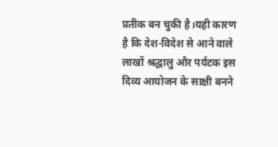प्रतीक बन चुकी है।यही कारण है कि देश-विदेश से आने वाले लाखों श्रद्धालु और पर्यटक इस दिव्य आयोजन के साक्षी बनने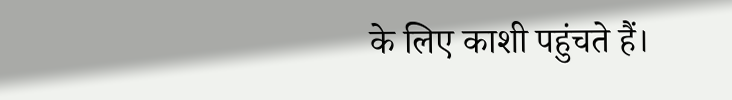के लिए काशी पहुंचते हैं।